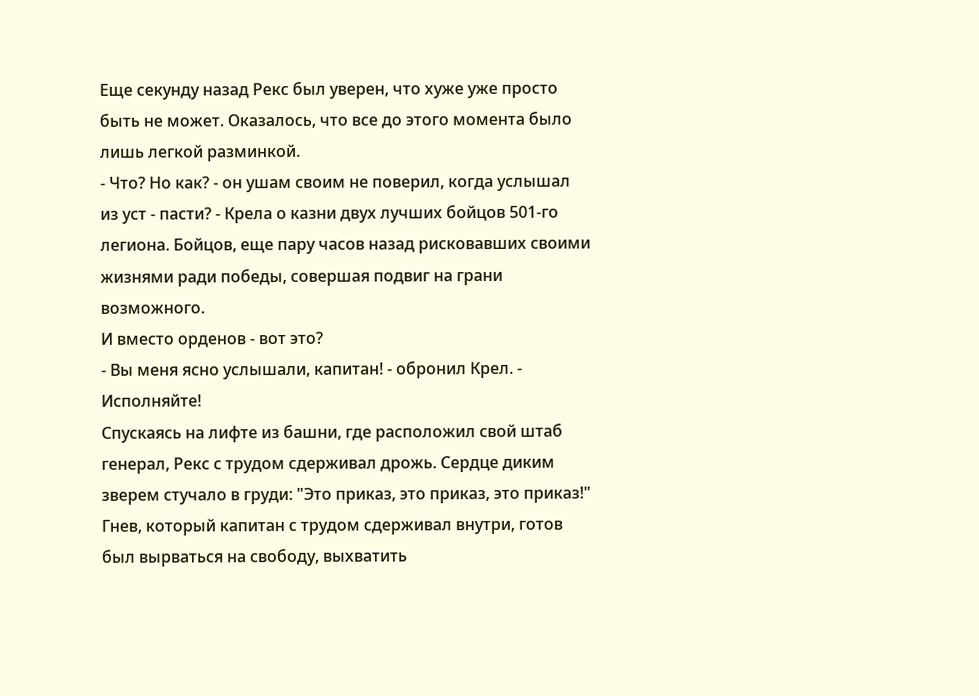Еще секунду назад Рекс был уверен, что хуже уже просто быть не может. Оказалось, что все до этого момента было лишь легкой разминкой.
- Что? Но как? - он ушам своим не поверил, когда услышал из уст - пасти? - Крела о казни двух лучших бойцов 501-го легиона. Бойцов, еще пару часов назад рисковавших своими жизнями ради победы, совершая подвиг на грани возможного.
И вместо орденов - вот это?
- Вы меня ясно услышали, капитан! - обронил Крел. - Исполняйте!
Спускаясь на лифте из башни, где расположил свой штаб генерал, Рекс с трудом сдерживал дрожь. Сердце диким зверем стучало в груди: "Это приказ, это приказ, это приказ!" Гнев, который капитан с трудом сдерживал внутри, готов был вырваться на свободу, выхватить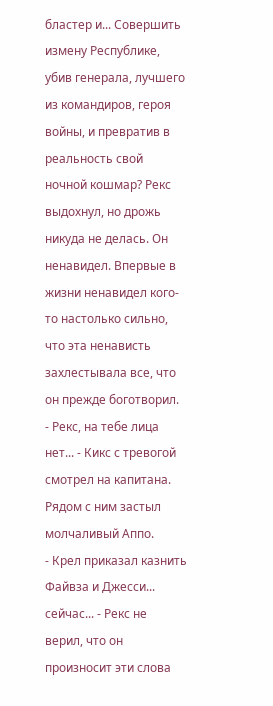бластер и... Совершить измену Республике, убив генерала, лучшего из командиров, героя войны, и превратив в реальность свой ночной кошмар? Рекс выдохнул, но дрожь никуда не делась. Он ненавидел. Впервые в жизни ненавидел кого-то настолько сильно, что эта ненависть захлестывала все, что он прежде боготворил.
- Рекс, на тебе лица нет... - Кикс с тревогой смотрел на капитана. Рядом с ним застыл молчаливый Аппо.
- Крел приказал казнить Файвза и Джесси... сейчас... - Рекс не верил, что он произносит эти слова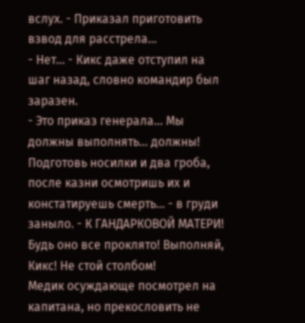вслух. - Приказал приготовить взвод для расстрела...
- Нет... - Кикс даже отступил на шаг назад, словно командир был заразен.
- Это приказ генерала... Мы должны выполнять... должны! Подготовь носилки и два гроба, после казни осмотришь их и констатируешь смерть... - в груди заныло. - К ГАНДАРКОВОЙ МАТЕРИ! Будь оно все проклято! Выполняй, Кикс! Не стой столбом!
Медик осуждающе посмотрел на капитана, но прекословить не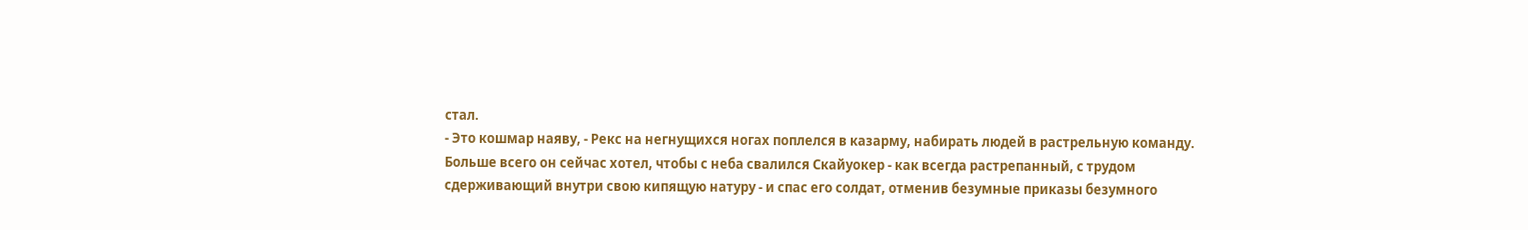стал.
- Это кошмар наяву, - Рекс на негнущихся ногах поплелся в казарму, набирать людей в растрельную команду. Больше всего он сейчас хотел, чтобы с неба свалился Скайуокер - как всегда растрепанный, с трудом сдерживающий внутри свою кипящую натуру - и спас его солдат, отменив безумные приказы безумного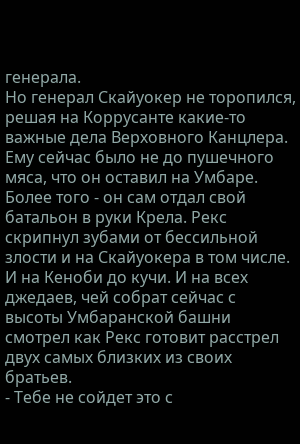генерала.
Но генерал Скайуокер не торопился, решая на Коррусанте какие-то важные дела Верховного Канцлера. Ему сейчас было не до пушечного мяса, что он оставил на Умбаре. Более того - он сам отдал свой батальон в руки Крела. Рекс скрипнул зубами от бессильной злости и на Скайуокера в том числе. И на Кеноби до кучи. И на всех джедаев, чей собрат сейчас с высоты Умбаранской башни смотрел как Рекс готовит расстрел двух самых близких из своих братьев.
- Тебе не сойдет это с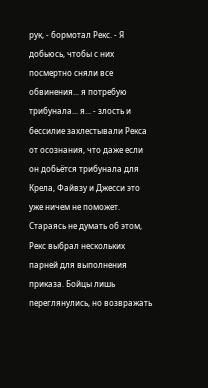рук, - бормотал Рекс. - Я добьюсь, чтобы с них посмертно сняли все обвинения... я потребую трибунала... я... - злость и бессилие захлестывали Рекса от осознания, что даже если он добьётся трибунала для Крела, Файвзу и Джесси это уже ничем не поможет.
Стараясь не думать об этом, Рекс выбрал нескольких парней для выполнения приказа. Бойцы лишь переглянулись, но возвражать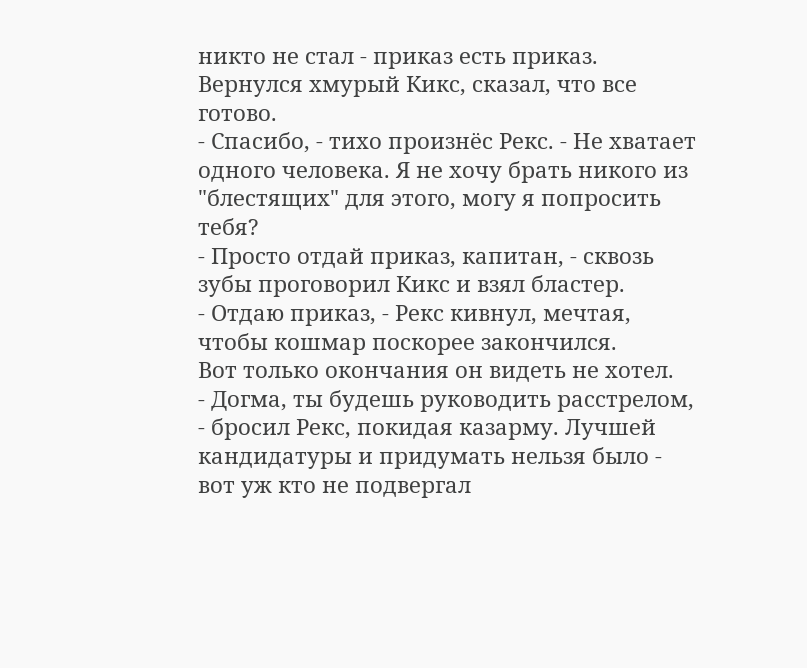никто не стал - приказ есть приказ. Вернулся хмурый Кикс, сказал, что все готово.
- Спасибо, - тихо произнёс Рекс. - Не хватает одного человека. Я не хочу брать никого из "блестящих" для этого, могу я попросить тебя?
- Просто отдай приказ, капитан, - сквозь зубы проговорил Кикс и взял бластер.
- Отдаю приказ, - Рекс кивнул, мечтая, чтобы кошмар поскорее закончился.
Вот только окончания он видеть не хотел.
- Догма, ты будешь руководить расстрелом, - бросил Рекс, покидая казарму. Лучшей кандидатуры и придумать нельзя было - вот уж кто не подвергал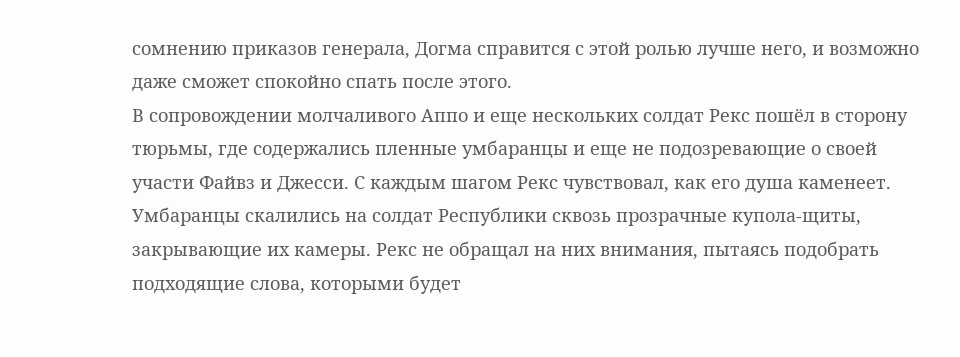сомнению приказов генерала, Догма справится с этой ролью лучше него, и возможно даже сможет спокойно спать после этого.
В сопровождении молчаливого Аппо и еще нескольких солдат Рекс пошёл в сторону тюрьмы, где содержались пленные умбаранцы и еще не подозревающие о своей участи Файвз и Джесси. С каждым шагом Рекс чувствовал, как его душа каменеет. Умбаранцы скалились на солдат Республики сквозь прозрачные купола-щиты, закрывающие их камеры. Рекс не обращал на них внимания, пытаясь подобрать подходящие слова, которыми будет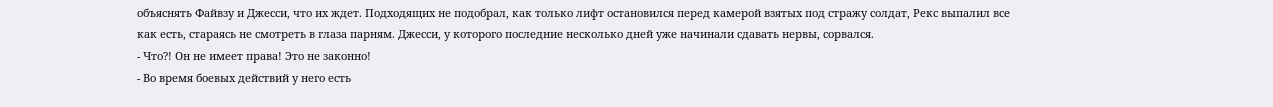объяснять Файвзу и Джесси, что их ждет. Подходящих не подобрал, как только лифт остановился перед камерой взятых под стражу солдат, Рекс выпалил все как есть, стараясь не смотреть в глаза парням. Джесси, у которого последние несколько дней уже начинали сдавать нервы, сорвался.
- Что?! Он не имеет права! Это не законно!
- Во время боевых действий у него есть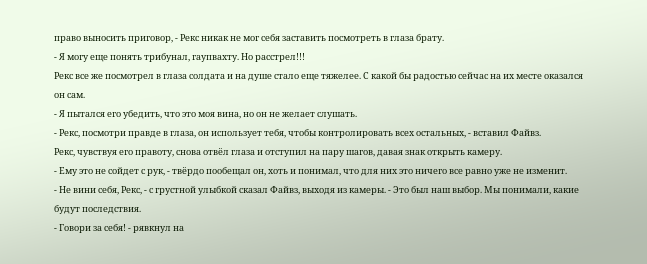право выносить приговор, - Рекс никак не мог себя заставить посмотреть в глаза брату.
- Я могу еще понять трибунал, гаупвахту. Но расстрел!!!
Рекс все же посмотрел в глаза солдата и на душе стало еще тяжелее. С какой бы радостью сейчас на их месте оказался он сам.
- Я пытался его убедить, что это моя вина, но он не желает слушать.
- Рекс, посмотри правде в глаза, он использует тебя, чтобы контролировать всех остальных, - вставил Файвз.
Рекс, чувствуя его правоту, снова отвёл глаза и отступил на пару шагов, давая знак открыть камеру.
- Ему это не сойдет с рук, - твёрдо пообещал он, хоть и понимал, что для них это ничего все равно уже не изменит.
- Не вини себя, Рекс, - с грустной улыбкой сказал Файвз, выходя из камеры. - Это был наш выбор. Мы понимали, какие будут последствия.
- Говори за себя! - рявкнул на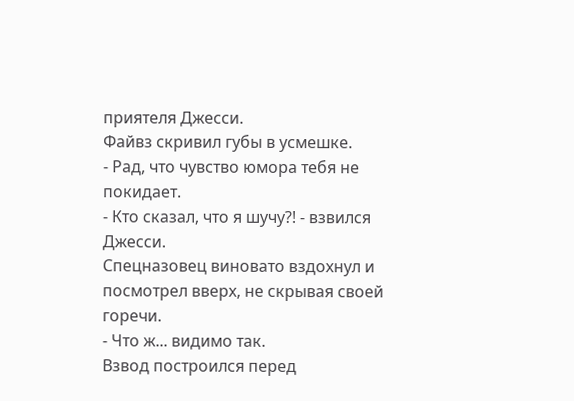приятеля Джесси.
Файвз скривил губы в усмешке.
- Рад, что чувство юмора тебя не покидает.
- Кто сказал, что я шучу?! - взвился Джесси.
Спецназовец виновато вздохнул и посмотрел вверх, не скрывая своей горечи.
- Что ж... видимо так.
Взвод построился перед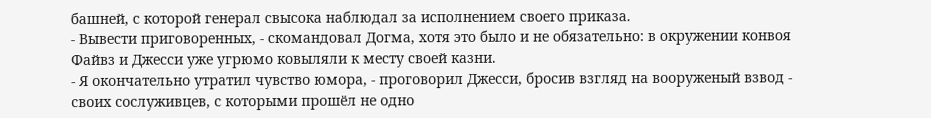башней, с которой генерал свысока наблюдал за исполнением своего приказа.
- Вывести приговоренных, - скомандовал Догма, хотя это было и не обязательно: в окружении конвоя Файвз и Джесси уже угрюмо ковыляли к месту своей казни.
- Я окончательно утратил чувство юмора, - проговорил Джесси, бросив взгляд на вооруженый взвод - своих сослуживцев, с которыми прошёл не одно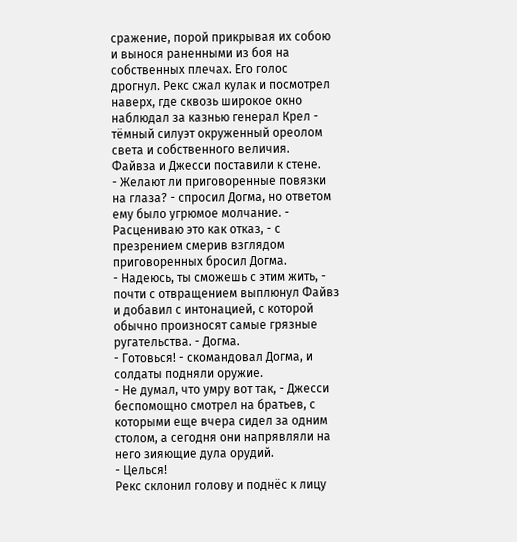сражение, порой прикрывая их собою и вынося раненными из боя на собственных плечах. Его голос дрогнул. Рекс сжал кулак и посмотрел наверх, где сквозь широкое окно наблюдал за казнью генерал Крел - тёмный силуэт окруженный ореолом света и собственного величия.
Файвза и Джесси поставили к стене.
- Желают ли приговоренные повязки на глаза? - спросил Догма, но ответом ему было угрюмое молчание. - Расцениваю это как отказ, - с презрением смерив взглядом приговоренных бросил Догма.
- Надеюсь, ты сможешь с этим жить, - почти с отвращением выплюнул Файвз и добавил с интонацией, с которой обычно произносят самые грязные ругательства. - Догма.
- Готовься! - скомандовал Догма, и солдаты подняли оружие.
- Не думал, что умру вот так, - Джесси беспомощно смотрел на братьев, с которыми еще вчера сидел за одним столом, а сегодня они напрявляли на него зияющие дула орудий.
- Целься!
Рекс склонил голову и поднёс к лицу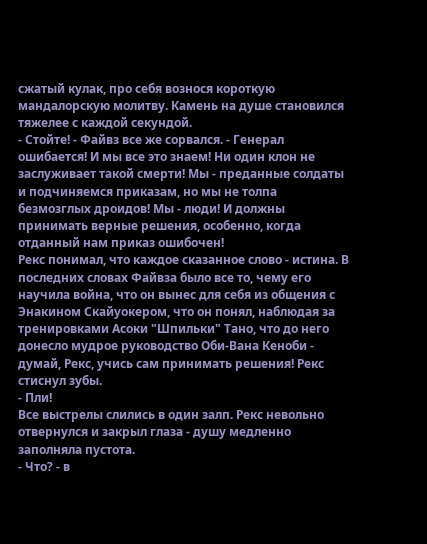сжатый кулак, про себя вознося короткую мандалорскую молитву. Камень на душе становился тяжелее с каждой секундой.
- Стойте! - Файвз все же сорвался. - Генерал ошибается! И мы все это знаем! Ни один клон не заслуживает такой смерти! Мы - преданные солдаты и подчиняемся приказам, но мы не толпа безмозглых дроидов! Мы - люди! И должны принимать верные решения, особенно, когда отданный нам приказ ошибочен!
Рекс понимал, что каждое сказанное слово - истина. В последних словах Файвза было все то, чему его научила война, что он вынес для себя из общения с Энакином Скайуокером, что он понял, наблюдая за тренировками Асоки "Шпильки" Тано, что до него донесло мудрое руководство Оби-Вана Кеноби - думай, Рекс, учись сам принимать решения! Рекс стиснул зубы.
- Пли!
Все выстрелы слились в один залп. Рекс невольно отвернулся и закрыл глаза - душу медленно заполняла пустота.
- Что? - в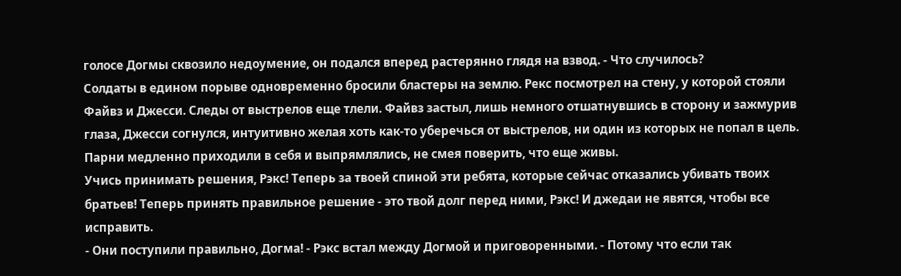голосе Догмы сквозило недоумение, он подался вперед растерянно глядя на взвод. - Что случилось?
Солдаты в едином порыве одновременно бросили бластеры на землю. Рекс посмотрел на стену, у которой стояли Файвз и Джесси. Следы от выстрелов еще тлели. Файвз застыл, лишь немного отшатнувшись в сторону и зажмурив глаза, Джесси согнулся, интуитивно желая хоть как-то уберечься от выстрелов, ни один из которых не попал в цель. Парни медленно приходили в себя и выпрямлялись, не смея поверить, что еще живы.
Учись принимать решения, Рэкс! Теперь за твоей спиной эти ребята, которые сейчас отказались убивать твоих братьев! Теперь принять правильное решение - это твой долг перед ними, Рэкс! И джедаи не явятся, чтобы все исправить.
- Они поступили правильно, Догма! - Рэкс встал между Догмой и приговоренными. - Потому что если так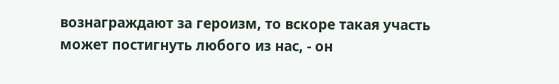вознаграждают за героизм, то вскоре такая участь может постигнуть любого из нас, - он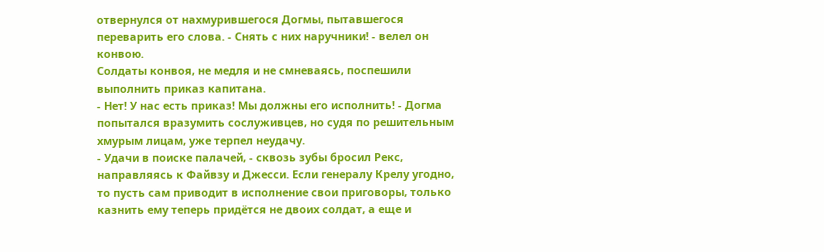отвернулся от нахмурившегося Догмы, пытавшегося переварить его слова. - Снять с них наручники! - велел он конвою.
Солдаты конвоя, не медля и не смневаясь, поспешили выполнить приказ капитана.
- Нет! У нас есть приказ! Мы должны его исполнить! - Догма попытался вразумить сослуживцев, но судя по решительным хмурым лицам, уже терпел неудачу.
- Удачи в поиске палачей, - сквозь зубы бросил Рекс, направляясь к Файвзу и Джесси. Если генералу Крелу угодно, то пусть сам приводит в исполнение свои приговоры, только казнить ему теперь придётся не двоих солдат, а еще и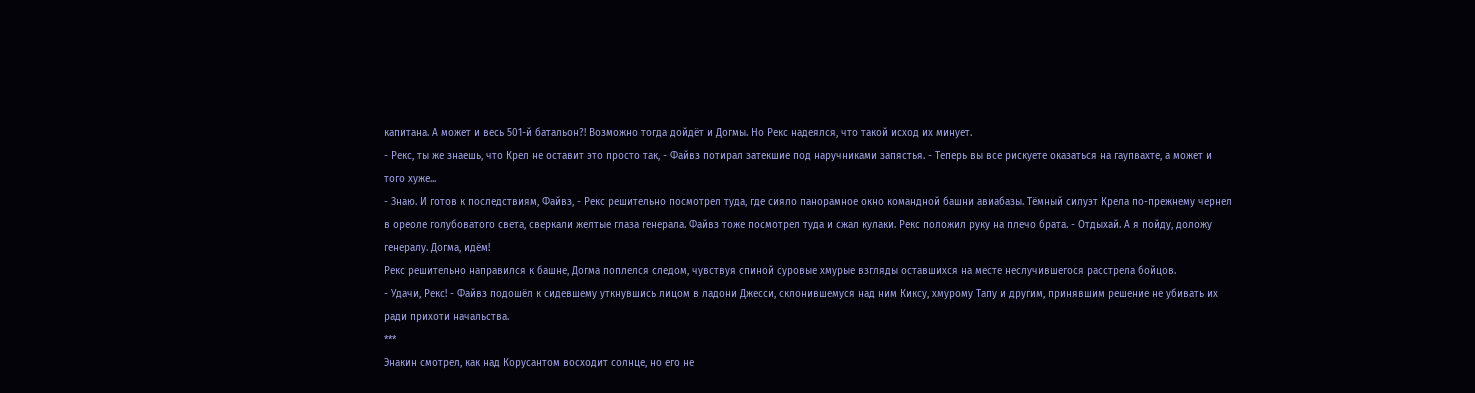капитана. А может и весь 501-й батальон?! Возможно тогда дойдёт и Догмы. Но Рекс надеялся, что такой исход их минует.
- Рекс, ты же знаешь, что Крел не оставит это просто так, - Файвз потирал затекшие под наручниками запястья. - Теперь вы все рискуете оказаться на гаупвахте, а может и того хуже...
- Знаю. И готов к последствиям, Файвз, - Рекс решительно посмотрел туда, где сияло панорамное окно командной башни авиабазы. Тёмный силуэт Крела по-прежнему чернел в ореоле голубоватого света, сверкали желтые глаза генерала. Файвз тоже посмотрел туда и сжал кулаки. Рекс положил руку на плечо брата. - Отдыхай. А я пойду, доложу генералу. Догма, идём!
Рекс решительно направился к башне, Догма поплелся следом, чувствуя спиной суровые хмурые взгляды оставшихся на месте неслучившегося расстрела бойцов.
- Удачи, Рекс! - Файвз подошёл к сидевшему уткнувшись лицом в ладони Джесси, склонившемуся над ним Киксу, хмурому Тапу и другим, принявшим решение не убивать их ради прихоти начальства.
***
Энакин смотрел, как над Корусантом восходит солнце, но его не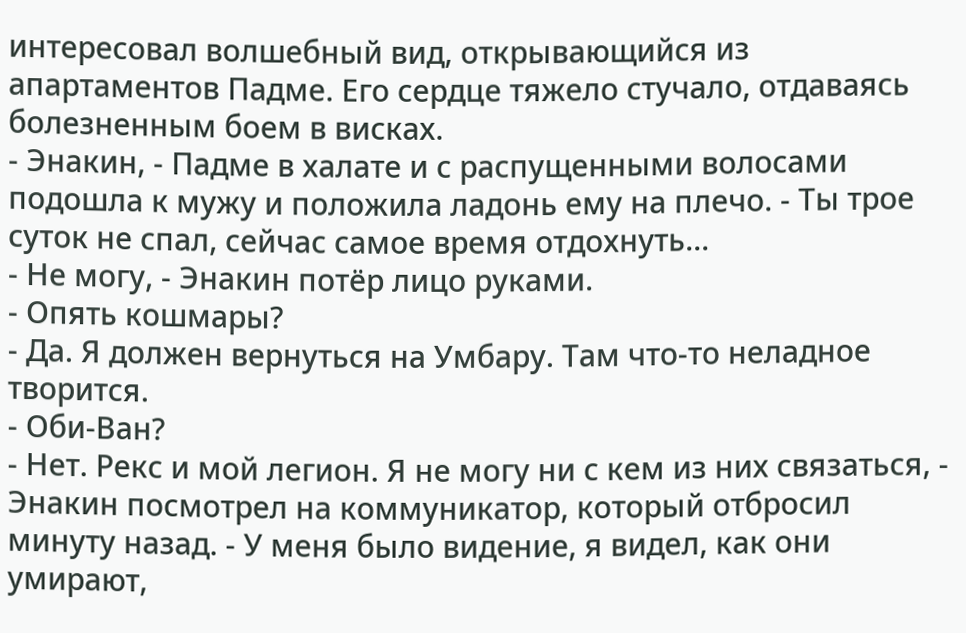интересовал волшебный вид, открывающийся из апартаментов Падме. Его сердце тяжело стучало, отдаваясь болезненным боем в висках.
- Энакин, - Падме в халате и с распущенными волосами подошла к мужу и положила ладонь ему на плечо. - Ты трое суток не спал, сейчас самое время отдохнуть...
- Не могу, - Энакин потёр лицо руками.
- Опять кошмары?
- Да. Я должен вернуться на Умбару. Там что-то неладное творится.
- Оби-Ван?
- Нет. Рекс и мой легион. Я не могу ни с кем из них связаться, - Энакин посмотрел на коммуникатор, который отбросил минуту назад. - У меня было видение, я видел, как они умирают,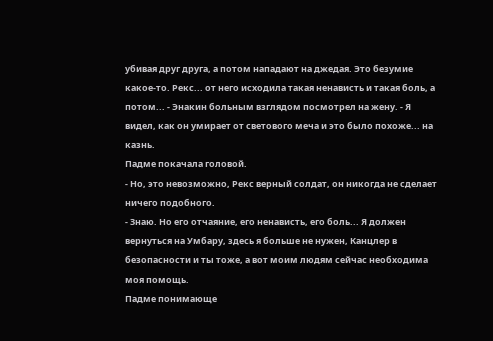убивая друг друга, а потом нападают на джедая. Это безумие какое-то. Рекс... от него исходила такая ненависть и такая боль, а потом... - Энакин больным взглядом посмотрел на жену. - Я видел, как он умирает от светового меча и это было похоже... на казнь.
Падме покачала головой.
- Но, это невозможно, Рекс верный солдат, он никогда не сделает ничего подобного.
- Знаю. Но его отчаяние, его ненависть, его боль... Я должен вернуться на Умбару, здесь я больше не нужен, Канцлер в безопасности и ты тоже, а вот моим людям сейчас необходима моя помощь.
Падме понимающе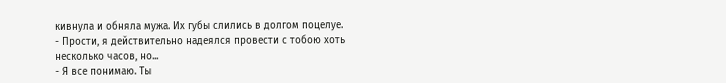кивнула и обняла мужа. Их губы слились в долгом поцелуе.
- Прости, я действительно надеялся провести с тобою хоть несколько часов, но...
- Я все понимаю. Ты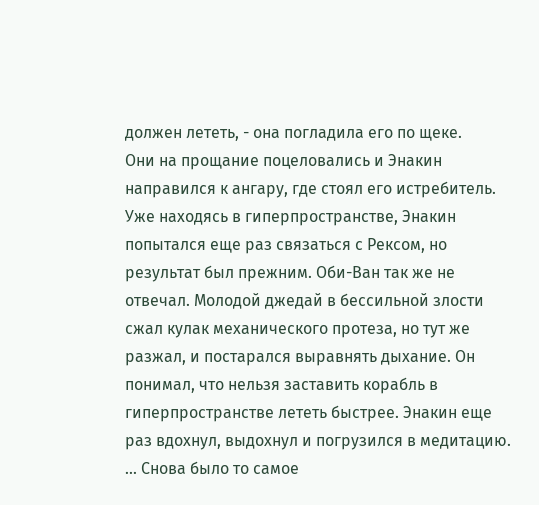должен лететь, - она погладила его по щеке.
Они на прощание поцеловались и Энакин направился к ангару, где стоял его истребитель.
Уже находясь в гиперпространстве, Энакин попытался еще раз связаться с Рексом, но результат был прежним. Оби-Ван так же не отвечал. Молодой джедай в бессильной злости сжал кулак механического протеза, но тут же разжал, и постарался выравнять дыхание. Он понимал, что нельзя заставить корабль в гиперпространстве лететь быстрее. Энакин еще раз вдохнул, выдохнул и погрузился в медитацию.
... Снова было то самое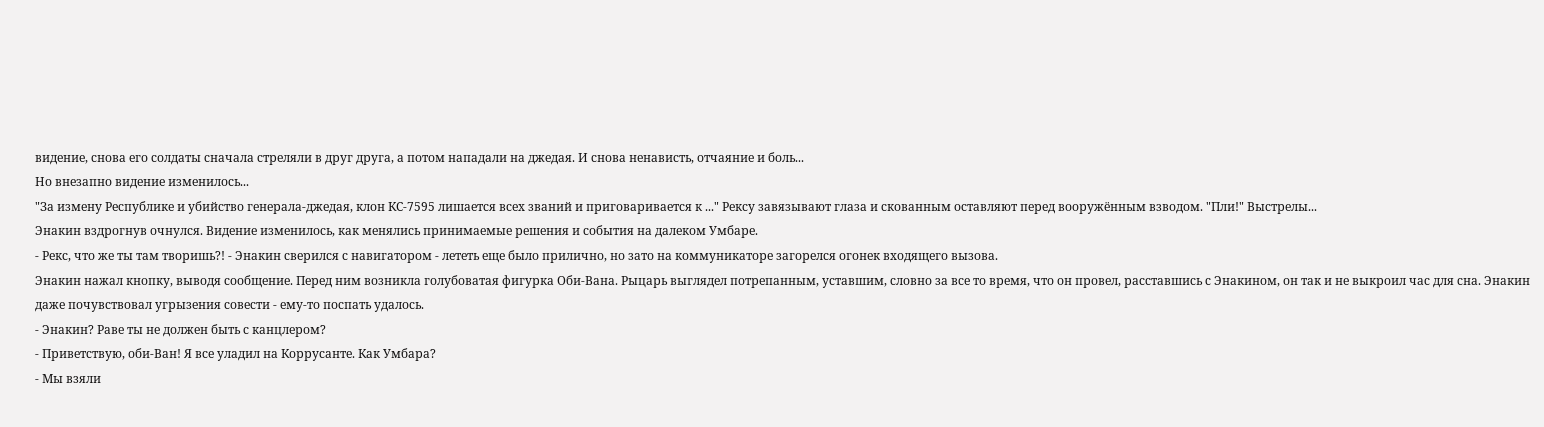видение, снова его солдаты сначала стреляли в друг друга, а потом нападали на джедая. И снова ненависть, отчаяние и боль...
Но внезапно видение изменилось...
"За измену Республике и убийство генерала-джедая, клон КС-7595 лишается всех званий и приговаривается к ..." Рексу завязывают глаза и скованным оставляют перед вооружённым взводом. "Пли!" Выстрелы...
Энакин вздрогнув очнулся. Видение изменилось, как менялись принимаемые решения и события на далеком Умбаре.
- Рекс, что же ты там творишь?! - Энакин сверился с навигатором - лететь еще было прилично, но зато на коммуникаторе загорелся огонек входящего вызова.
Энакин нажал кнопку, выводя сообщение. Перед ним возникла голубоватая фигурка Оби-Вана. Рыцарь выглядел потрепанным, уставшим, словно за все то время, что он провел, расставшись с Энакином, он так и не выкроил час для сна. Энакин даже почувствовал угрызения совести - ему-то поспать удалось.
- Энакин? Раве ты не должен быть с канцлером?
- Приветствую, оби-Ван! Я все уладил на Коррусанте. Как Умбара?
- Мы взяли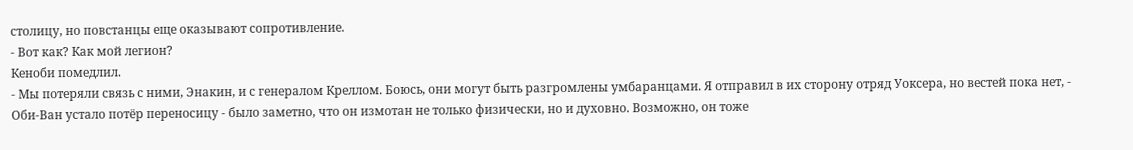столицу, но повстанцы еще оказывают сопротивление.
- Вот как? Как мой легион?
Кеноби помедлил.
- Мы потеряли связь с ними, Энакин, и с генералом Креллом. Боюсь, они могут быть разгромлены умбаранцами. Я отправил в их сторону отряд Уоксера, но вестей пока нет, - Оби-Ван устало потёр переносицу - было заметно, что он измотан не только физически, но и духовно. Возможно, он тоже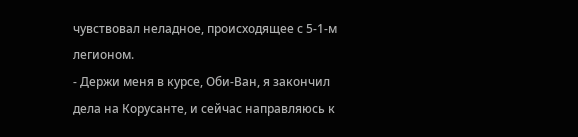чувствовал неладное, происходящее с 5-1-м легионом.
- Держи меня в курсе, Оби-Ван, я закончил дела на Корусанте, и сейчас направляюсь к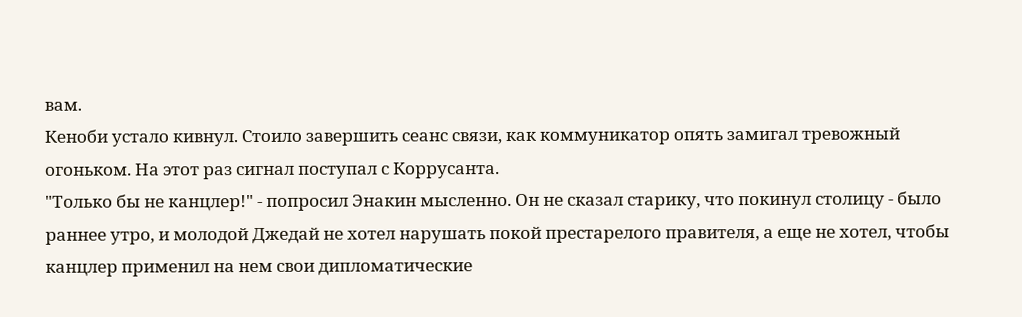вам.
Кеноби устало кивнул. Стоило завершить сеанс связи, как коммуникатор опять замигал тревожный огоньком. На этот раз сигнал поступал с Коррусанта.
"Только бы не канцлер!" - попросил Энакин мысленно. Он не сказал старику, что покинул столицу - было раннее утро, и молодой Джедай не хотел нарушать покой престарелого правителя, а еще не хотел, чтобы канцлер применил на нем свои дипломатические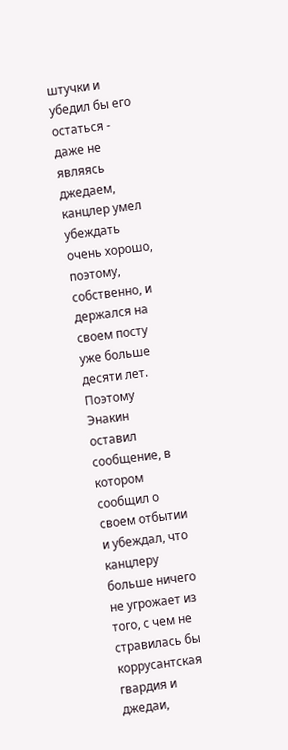штучки и убедил бы его остаться - даже не являясь джедаем, канцлер умел убеждать очень хорошо, поэтому, собственно, и держался на своем посту уже больше десяти лет. Поэтому Энакин оставил сообщение, в котором сообщил о своем отбытии и убеждал, что канцлеру больше ничего не угрожает из того, с чем не стравилась бы коррусантская гвардия и джедаи,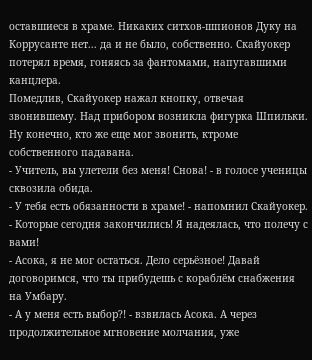оставшиеся в храме. Никаких ситхов-шпионов Дуку на Коррусанте нет... да и не было, собственно. Скайуокер потерял время, гоняясь за фантомами, напугавшими канцлера.
Помедлив, Скайуокер нажал кнопку, отвечая звонившему. Над прибором возникла фигурка Шпильки. Ну конечно, кто же еще мог звонить, ктроме собственного падавана.
- Учитель, вы улетели без меня! Снова! - в голосе ученицы сквозила обида.
- У тебя есть обязанности в храме! - напомнил Скайуокер.
- Которые сегодня закончились! Я надеялась, что полечу с вами!
- Асока, я не мог остаться. Дело серьёзное! Давай договоримся, что ты прибудешь с кораблём снабжения на Умбару.
- А у меня есть выбор?! - взвилась Асока. А через продолжительное мгновение молчания, уже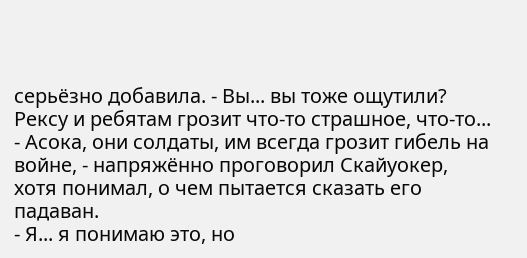серьёзно добавила. - Вы... вы тоже ощутили? Рексу и ребятам грозит что-то страшное, что-то...
- Асока, они солдаты, им всегда грозит гибель на войне, - напряжённо проговорил Скайуокер, хотя понимал, о чем пытается сказать его падаван.
- Я... я понимаю это, но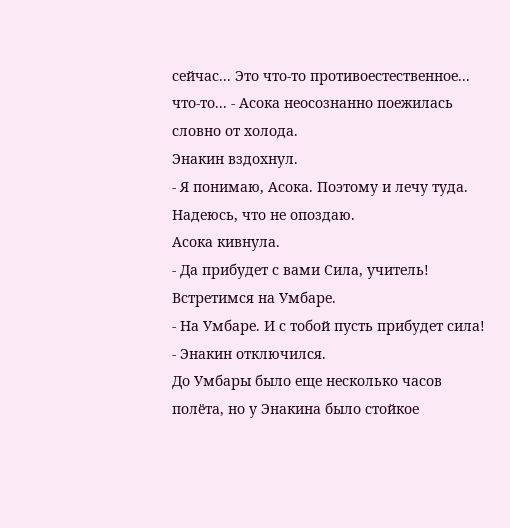сейчас... Это что-то противоестественное... что-то... - Асока неосознанно поежилась словно от холода.
Энакин вздохнул.
- Я понимаю, Асока. Поэтому и лечу туда. Надеюсь, что не опоздаю.
Асока кивнула.
- Да прибудет с вами Сила, учитель! Встретимся на Умбаре.
- На Умбаре. И с тобой пусть прибудет сила! - Энакин отключился.
До Умбары было еще несколько часов полёта, но у Энакина было стойкое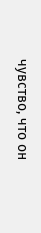чувство, что он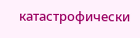катастрофически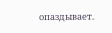опаздывает.